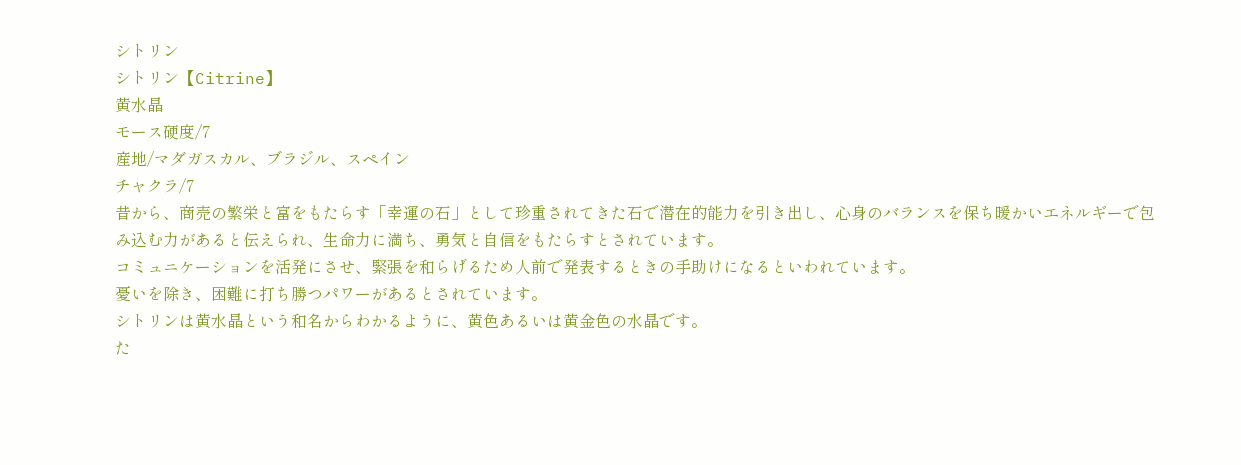シトリン
シトリン【Citrine】
黄水晶
モース硬度/7
産地/マダガスカル、ブラジル、スペイン
チャクラ/7
昔から、商売の繁栄と富をもたらす「幸運の石」として珍重されてきた石で潜在的能力を引き出し、心身のバランスを保ち暖かいエネルギーで包み込む力があると伝えられ、生命力に満ち、勇気と自信をもたらすとされています。
コミュニケーションを活発にさせ、緊張を和らげるため人前で発表するときの手助けになるといわれています。
憂いを除き、困難に打ち勝つパワーがあるとされています。
シトリンは黄水晶という和名からわかるように、黄色あるいは黄金色の水晶です。
た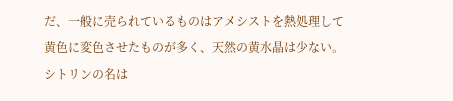だ、一般に売られているものはアメシストを熱処理して黄色に変色させたものが多く、天然の黄水晶は少ない。
シトリンの名は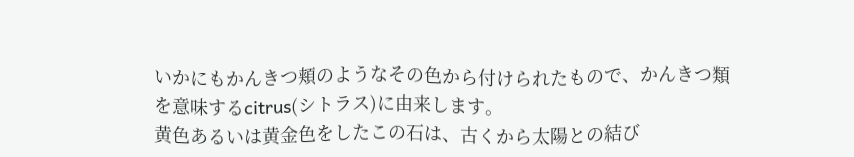いかにもかんきつ頬のようなその色から付けられたもので、かんきつ類を意味するcitrus(シトラス)に由来します。
黄色あるいは黄金色をしたこの石は、古くから太陽との結び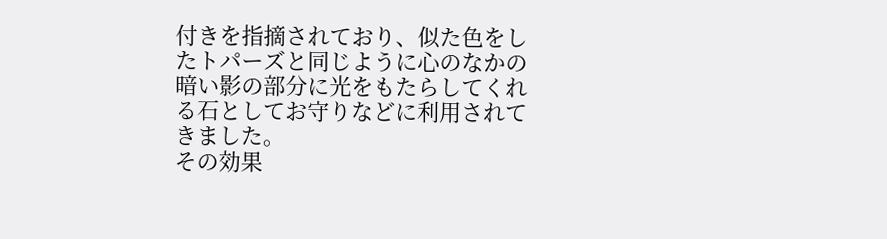付きを指摘されており、似た色をしたトパーズと同じように心のなかの暗い影の部分に光をもたらしてくれる石としてお守りなどに利用されてきました。
その効果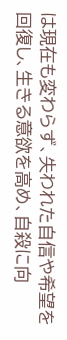は現在も変わらず、失われた自信や希望を回復し、生きる意欲を高め、自殺に向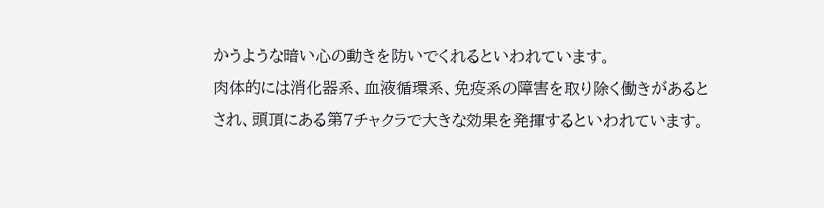かうような暗い心の動きを防いでくれるといわれています。
肉体的には消化器系、血液循環系、免疫系の障害を取り除く働きがあるとされ、頭頂にある第7チャクラで大きな効果を発揮するといわれています。